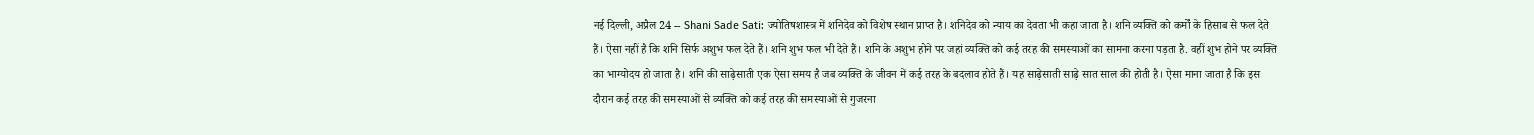नई दिल्ली, अप्रैल 24 -- Shani Sade Sati: ज्योतिषशास्त्र में शनिदेव को विशेष स्थान प्राप्त है। शनिदेव को न्याय का देवता भी कहा जाता है। शनि व्यक्ति को कर्मों के हिसाब से फल देते हैं। ऐसा नहीं है कि शनि सिर्फ अशुभ फल देते हैं। शनि शुभ फल भी देते हैं। शनि के अशुभ होने पर जहां व्यक्ति को कई तरह की समस्याओं का सामना करना पड़ता है. वहीं शुभ होने पर व्यक्ति का भाग्योदय हो जाता है। शनि की साढ़ेसाती एक ऐसा समय है जब व्यक्ति के जीवन में कई तरह के बदलाव होते हैं। यह साढ़ेसाती साढ़े सात साल की होती है। ऐसा माना जाता है कि इस दौरान कई तरह की समस्याओं से व्यक्ति को कई तरह की समस्याओं से गुजरना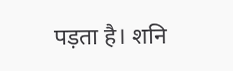पड़ता है। शनि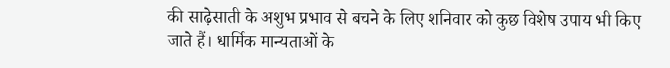की साढ़ेसाती के अशुभ प्रभाव से बचने के लिए शनिवार को कुछ विशेष उपाय भी किए जाते हैं। धार्मिक मान्यताओं के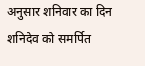अनुसार शनिवार का दिन शनिदेव को समर्पित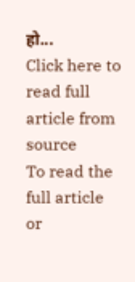हो...
Click here to read full article from source
To read the full article or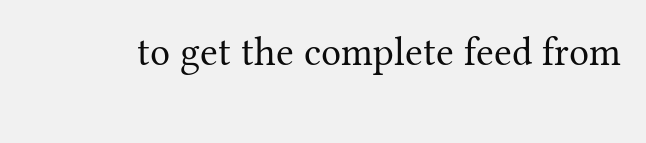to get the complete feed from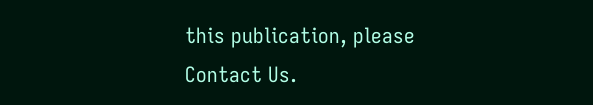this publication, please
Contact Us.